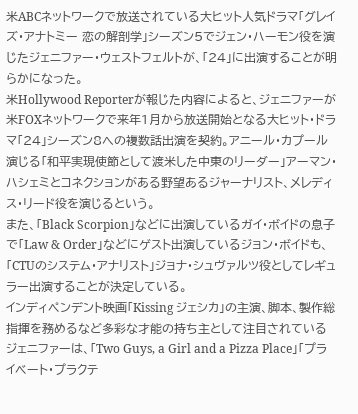米ABCネットワークで放送されている大ヒット人気ドラマ「グレイズ・アナトミー 恋の解剖学」シーズン5でジェン・ハーモン役を演じたジェニファー・ウェストフェルトが、「24」に出演することが明らかになった。
米Hollywood Reporterが報じた内容によると、ジェニファーが米FOXネットワークで来年1月から放送開始となる大ヒット・ドラマ「24」シーズン8への複数話出演を契約。アニール・カプール演じる「和平実現使節として渡米した中東のリーダー」アーマン・ハシェミとコネクションがある野望あるジャーナリスト、メレディス・リード役を演じるという。
また、「Black Scorpion」などに出演しているガイ・ボイドの息子で「Law & Order」などにゲスト出演しているジョン・ボイドも、「CTUのシステム・アナリスト」ジョナ・シュヴァルツ役としてレギュラー出演することが決定している。
インディペンデント映画「Kissing ジェシカ」の主演、脚本、製作総指揮を務めるなど多彩な才能の持ち主として注目されているジェニファーは、「Two Guys, a Girl and a Pizza Place」「プライベート・プラクテ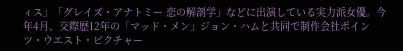ィス」「グレイズ・アナトミー 恋の解剖学」などに出演している実力派女優。今年4月、交際歴12年の「マッド・メン」ジョン・ハムと共同で制作会社ポインツ・ウエスト・ピクチャー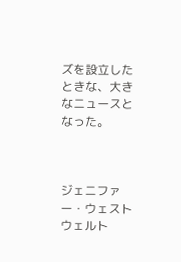ズを設立したときな、大きなニュースとなった。



ジェニファー・ウェストウェルト